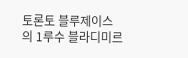토론토 블루제이스의 1루수 블라디미르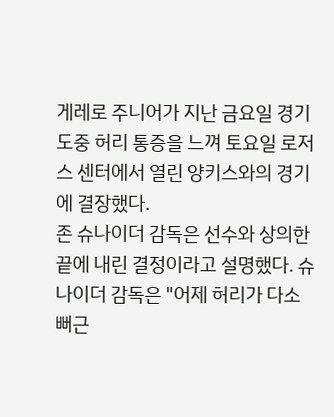게레로 주니어가 지난 금요일 경기 도중 허리 통증을 느껴 토요일 로저스 센터에서 열린 양키스와의 경기에 결장했다.
존 슈나이더 감독은 선수와 상의한 끝에 내린 결정이라고 설명했다. 슈나이더 감독은 "어제 허리가 다소 뻐근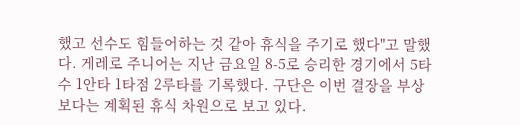했고 선수도 힘들어하는 것 같아 휴식을 주기로 했다"고 말했다. 게레로 주니어는 지난 금요일 8-5로 승리한 경기에서 5타수 1안타 1타점 2루타를 기록했다. 구단은 이번 결장을 부상보다는 계획된 휴식 차원으로 보고 있다.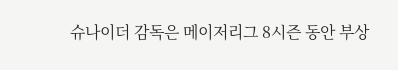슈나이더 감독은 메이저리그 8시즌 동안 부상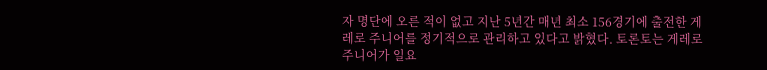자 명단에 오른 적이 없고 지난 5년간 매년 최소 156경기에 출전한 게레로 주니어를 정기적으로 관리하고 있다고 밝혔다. 토론토는 게레로 주니어가 일요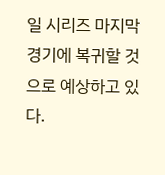일 시리즈 마지막 경기에 복귀할 것으로 예상하고 있다.